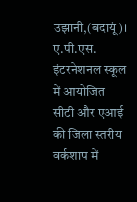उझानी,(बदायूं)। ए.पी.एस. इंटरनेशनल स्कूल में आयोजित सीटी और एआई की जिला स्तरीय वर्कशाप में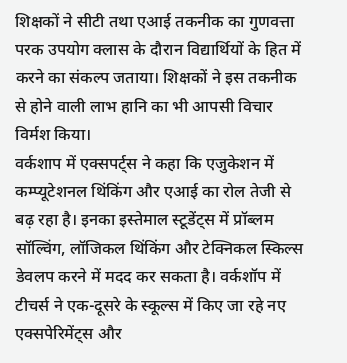शिक्षकों ने सीटी तथा एआई तकनीक का गुणवत्ता परक उपयोग क्लास के दौरान विद्यार्थियों के हित में करने का संकल्प जताया। शिक्षकों ने इस तकनीक से होने वाली लाभ हानि का भी आपसी विचार विर्मश किया।
वर्कशाप में एक्सपर्ट्स ने कहा कि एजुकेशन में कम्प्यूटेशनल थिंकिंग और एआई का रोल तेजी से बढ़ रहा है। इनका इस्तेमाल स्टूडेंट्स में प्रॉब्लम सॉल्विंग, लॉजिकल थिंकिंग और टेक्निकल स्किल्स डेवलप करने में मदद कर सकता है। वर्कशॉप में टीचर्स ने एक-दूसरे के स्कूल्स में किए जा रहे नए एक्सपेरिमेंट्स और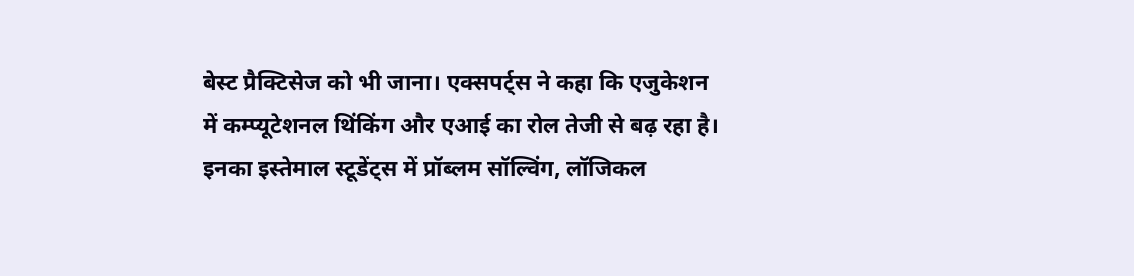बेस्ट प्रैक्टिसेज को भी जाना। एक्सपर्ट्स ने कहा कि एजुकेशन में कम्प्यूटेशनल थिंकिंग और एआई का रोल तेजी से बढ़ रहा है। इनका इस्तेमाल स्टूडेंट्स में प्रॉब्लम सॉल्विंग, लॉजिकल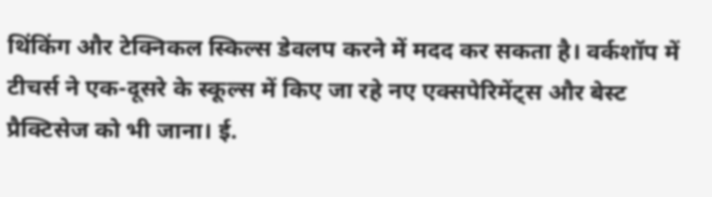थिंकिंग और टेक्निकल स्किल्स डेवलप करने में मदद कर सकता है। वर्कशॉप में टीचर्स ने एक-दूसरे के स्कूल्स में किए जा रहे नए एक्सपेरिमेंट्स और बेस्ट प्रैक्टिसेज को भी जाना। ई.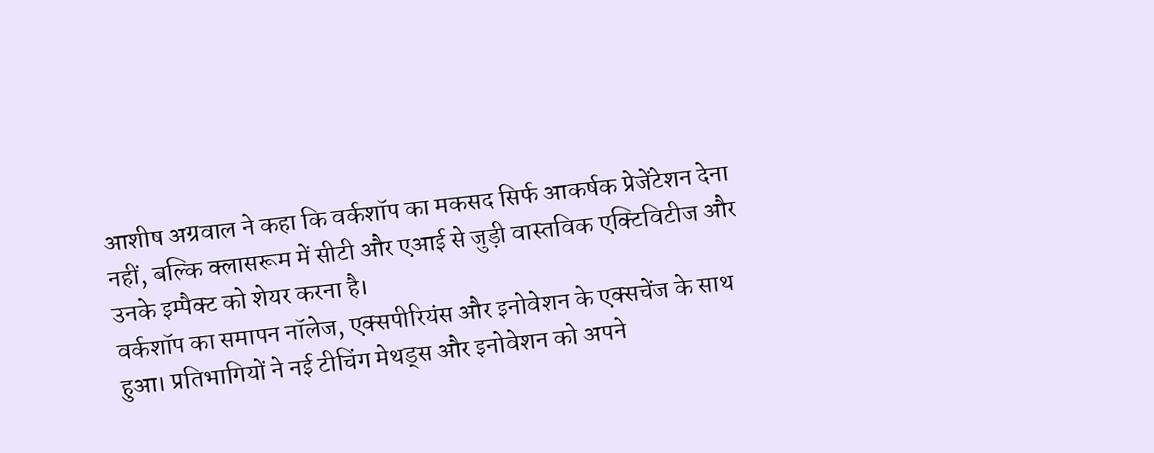आशीष अग्रवाल ने कहा कि वर्कशॉप का मकसद सिर्फ आकर्षक प्रेजेंटेशन देना नहीं, बल्कि क्लासरूम में सीटी और एआई से जुड़ी वास्तविक एक्टिविटीज और उनके इम्पैक्ट को शेयर करना है।
वर्कशॉप का समापन नॉलेज, एक्सपीरियंस और इनोवेशन के एक्सचेंज के साथ हुआ। प्रतिभागियों ने नई टीचिंग मेथड्स और इनोवेशन को अपने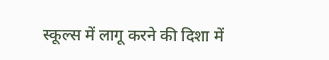स्कूल्स में लागू करने की दिशा में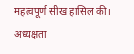महत्वपूर्ण सीख हासिल की। अध्यक्षता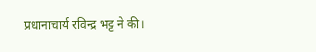प्रधानाचार्य रविन्द्र भट्ट ने की।